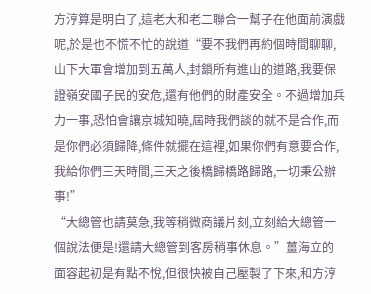方涥算是明白了,這老大和老二聯合一幫子在他面前演戲呢,於是也不慌不忙的說道“要不我們再約個時間聊聊,山下大軍會增加到五萬人,封鎖所有進山的道路,我要保證嶺安國子民的安危,還有他們的財產安全。不過增加兵力一事,恐怕會讓京城知曉,屆時我們談的就不是合作,而是你們必須歸降,條件就擺在這裡,如果你們有意要合作,我給你們三天時間,三天之後橋歸橋路歸路,一切秉公辦事!”
“大總管也請莫急,我等稍微商議片刻,立刻給大總管一個說法便是!還請大總管到客房稍事休息。”薑海立的面容起初是有點不悅,但很快被自己壓製了下來,和方涥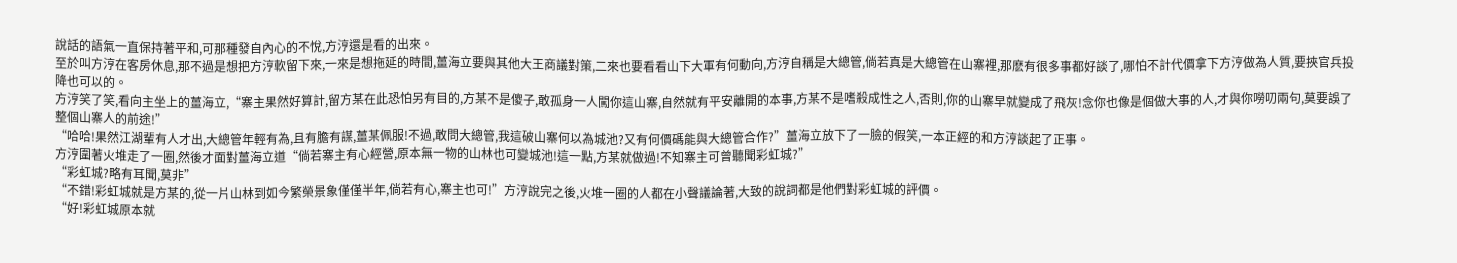說話的語氣一直保持著平和,可那種發自內心的不悅,方涥還是看的出來。
至於叫方涥在客房休息,那不過是想把方涥軟留下來,一來是想拖延的時間,薑海立要與其他大王商議對策,二來也要看看山下大軍有何動向,方涥自稱是大總管,倘若真是大總管在山寨裡,那麽有很多事都好談了,哪怕不計代價拿下方涥做為人質,要挾官兵投降也可以的。
方涥笑了笑,看向主坐上的薑海立,“寨主果然好算計,留方某在此恐怕另有目的,方某不是傻子,敢孤身一人闖你這山寨,自然就有平安離開的本事,方某不是嗜殺成性之人,否則,你的山寨早就變成了飛灰!念你也像是個做大事的人,才與你嘮叨兩句,莫要誤了整個山寨人的前途!”
“哈哈!果然江湖輩有人才出,大總管年輕有為,且有膽有謀,薑某佩服!不過,敢問大總管,我這破山寨何以為城池?又有何價碼能與大總管合作?”薑海立放下了一臉的假笑,一本正經的和方涥談起了正事。
方涥圍著火堆走了一圈,然後才面對薑海立道“倘若寨主有心經營,原本無一物的山林也可變城池!這一點,方某就做過!不知寨主可曾聽聞彩虹城?”
“彩虹城?略有耳聞,莫非”
“不錯!彩虹城就是方某的,從一片山林到如今繁榮景象僅僅半年,倘若有心,寨主也可!”方涥說完之後,火堆一圈的人都在小聲議論著,大致的說詞都是他們對彩虹城的評價。
“好!彩虹城原本就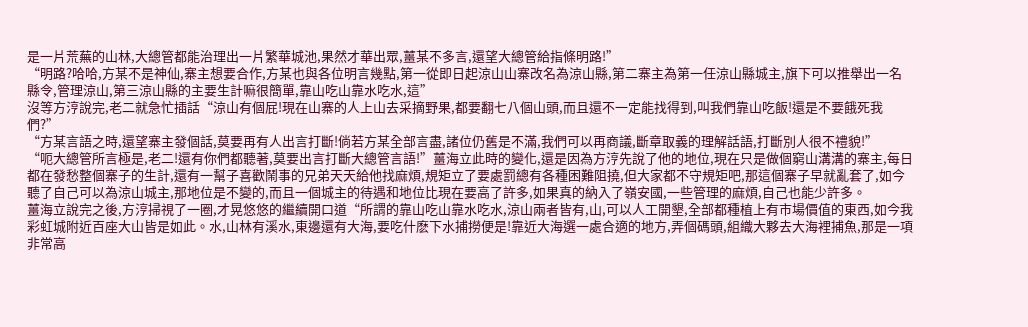是一片荒蕪的山林,大總管都能治理出一片繁華城池,果然才華出眾,薑某不多言,還望大總管給指條明路!”
“明路?哈哈,方某不是神仙,寨主想要合作,方某也與各位明言幾點,第一從即日起涼山山寨改名為涼山縣,第二寨主為第一任涼山縣城主,旗下可以推舉出一名縣令,管理涼山,第三涼山縣的主要生計嘛很簡單,靠山吃山靠水吃水,這”
沒等方涥說完,老二就急忙插話“涼山有個屁!現在山寨的人上山去采摘野果,都要翻七八個山頭,而且還不一定能找得到,叫我們靠山吃飯!還是不要餓死我們?”
“方某言語之時,還望寨主發個話,莫要再有人出言打斷!倘若方某全部言盡,諸位仍舊是不滿,我們可以再商議,斷章取義的理解話語,打斷別人很不禮貌!”
“呃大總管所言極是,老二!還有你們都聽著,莫要出言打斷大總管言語!”薑海立此時的變化,還是因為方涥先說了他的地位,現在只是做個窮山溝溝的寨主,每日都在發愁整個寨子的生計,還有一幫子喜歡鬧事的兄弟天天給他找麻煩,規矩立了要處罰總有各種困難阻撓,但大家都不守規矩吧,那這個寨子早就亂套了,如今聽了自己可以為涼山城主,那地位是不變的,而且一個城主的待遇和地位比現在要高了許多,如果真的納入了嶺安國,一些管理的麻煩,自己也能少許多。
薑海立說完之後,方涥掃視了一圈,才晃悠悠的繼續開口道“所謂的靠山吃山靠水吃水,涼山兩者皆有,山,可以人工開墾,全部都種植上有市場價值的東西,如今我彩虹城附近百座大山皆是如此。水,山林有溪水,東邊還有大海,要吃什麽下水捕撈便是!靠近大海選一處合適的地方,弄個碼頭,組織大夥去大海裡捕魚,那是一項非常高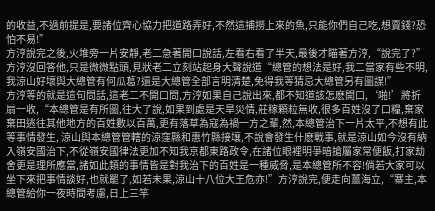的收益,不過前提是,要諸位齊心協力把道路弄好,不然這捕撈上來的魚,只能你們自己吃,想賣錢?恐怕不易!”
方涥說完之後,火堆旁一片安靜,老二急著開口說話,左看右看了半天,最後才瞄著方涥,“說完了?”方涥沒回答他,只是微微點頭,見狀老二立刻站起身大聲說道“總管的想法是好,我二當家有些不明,我涼山好壞與大總管有何瓜葛?還是大總管全部言明清楚,免得我等猜忌大總管另有圖謀!”
方涥等的就是這句問話,這老二不開口問,方涥如果自己說出來,都不知道該怎麽開口,‘啪!’將折扇一收,“本總管是有所圖,往大了說,如果到處是天旱災情,莊稼顆粒無收,很多百姓沒了口糧,棄家棄田逃往其他地方的百姓數以百萬,更有落草為寇為禍一方之輩,然,本總管治下一片太平,不想有此等事情發生, 涼山與本總管管轄的涼窪縣和惠竹縣接壤,不說會發生什麽戰事,就是涼山如今沒有納入嶺安國治下,不從嶺安國律法更加不知我京都東路政令,在諸位眼裡明爭暗搶屬家常便飯,打家劫舍更是理所應當,諸如此類的事情皆是對我治下的百姓是一種威脅,是本總管所不容!倘若大家可以坐下來把事情談好,也就罷了,如若未果,涼山十八位大王危亦!”方涥說完,便走向薑海立,“寨主,本總管給你一夜時間考慮,日上三竿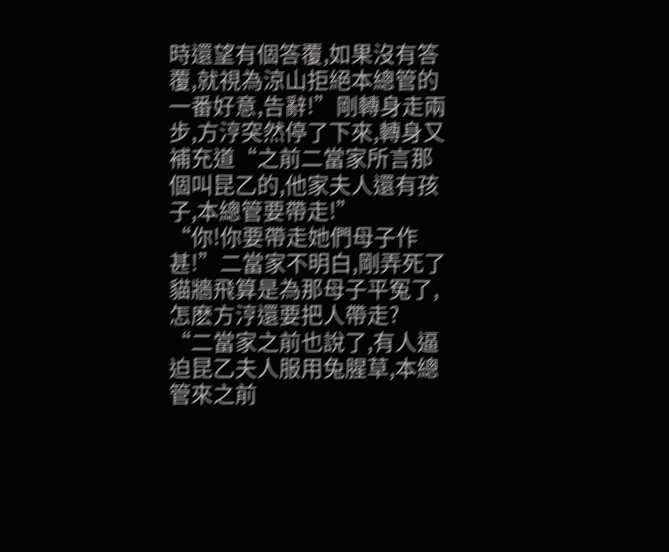時還望有個答覆,如果沒有答覆,就視為涼山拒絕本總管的一番好意,告辭!”剛轉身走兩步,方涥突然停了下來,轉身又補充道“之前二當家所言那個叫昆乙的,他家夫人還有孩子,本總管要帶走!”
“你!你要帶走她們母子作甚!”二當家不明白,剛弄死了貓牆飛算是為那母子平冤了,怎麽方涥還要把人帶走?
“二當家之前也說了,有人逼迫昆乙夫人服用兔腥草,本總管來之前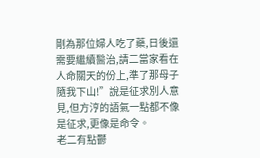剛為那位婦人吃了藥,日後還需要繼續醫治,請二當家看在人命關天的份上,準了那母子隨我下山!”說是征求別人意見,但方涥的語氣一點都不像是征求,更像是命令。
老二有點鬱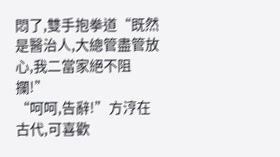悶了,雙手抱拳道“既然是醫治人,大總管盡管放心,我二當家絕不阻攔!”
“呵呵,告辭!”方涥在古代,可喜歡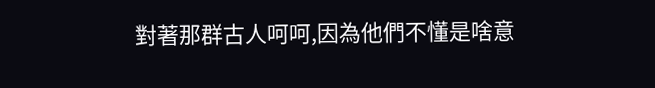對著那群古人呵呵,因為他們不懂是啥意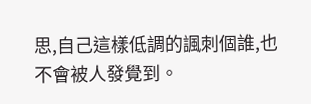思,自己這樣低調的諷刺個誰,也不會被人發覺到。